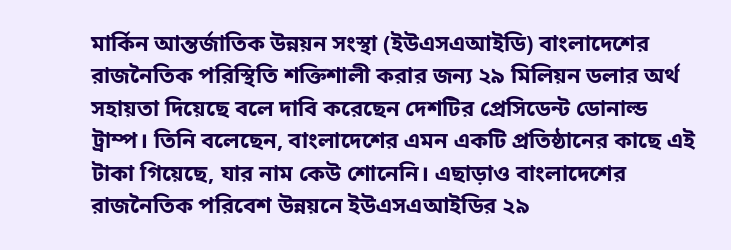মার্কিন আন্তর্জাতিক উন্নয়ন সংস্থা (ইউএসএআইডি) বাংলাদেশের রাজনৈতিক পরিস্থিতি শক্তিশালী করার জন্য ২৯ মিলিয়ন ডলার অর্থ সহায়তা দিয়েছে বলে দাবি করেছেন দেশটির প্রেসিডেন্ট ডোনাল্ড ট্রাম্প। তিনি বলেছেন, বাংলাদেশের এমন একটি প্রতিষ্ঠানের কাছে এই টাকা গিয়েছে, যার নাম কেউ শোনেনি। এছাড়াও বাংলাদেশের রাজনৈতিক পরিবেশ উন্নয়নে ইউএসএআইডির ২৯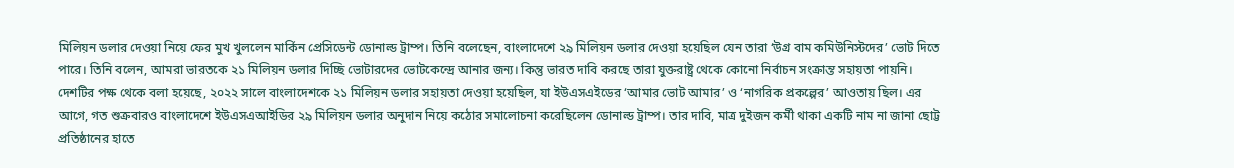মিলিয়ন ডলার দেওয়া নিয়ে ফের মুখ খুললেন মার্কিন প্রেসিডেন্ট ডোনাল্ড ট্রাম্প। তিনি বলেছেন, বাংলাদেশে ২৯ মিলিয়ন ডলার দেওয়া হয়েছিল যেন তারা ‘উগ্র বাম কমিউনিস্টদের’ ভোট দিতে পারে। তিনি বলেন, আমরা ভারতকে ২১ মিলিয়ন ডলার দিচ্ছি ভোটারদের ভোটকেন্দ্রে আনার জন্য। কিন্তু ভারত দাবি করছে তারা যুক্তরাষ্ট্র থেকে কোনো নির্বাচন সংক্রান্ত সহায়তা পায়নি। দেশটির পক্ষ থেকে বলা হয়েছে, ২০২২ সালে বাংলাদেশকে ২১ মিলিয়ন ডলার সহায়তা দেওয়া হয়েছিল, যা ইউএসএইডের ‘আমার ভোট আমার’ ও ‘নাগরিক প্রকল্পের’ আওতায় ছিল। এর আগে, গত শুক্রবারও বাংলাদেশে ইউএসএআইডির ২৯ মিলিয়ন ডলার অনুদান নিয়ে কঠোর সমালোচনা করেছিলেন ডোনাল্ড ট্রাম্প। তার দাবি, মাত্র দুইজন কর্মী থাকা একটি নাম না জানা ছোট্ট প্রতিষ্ঠানের হাতে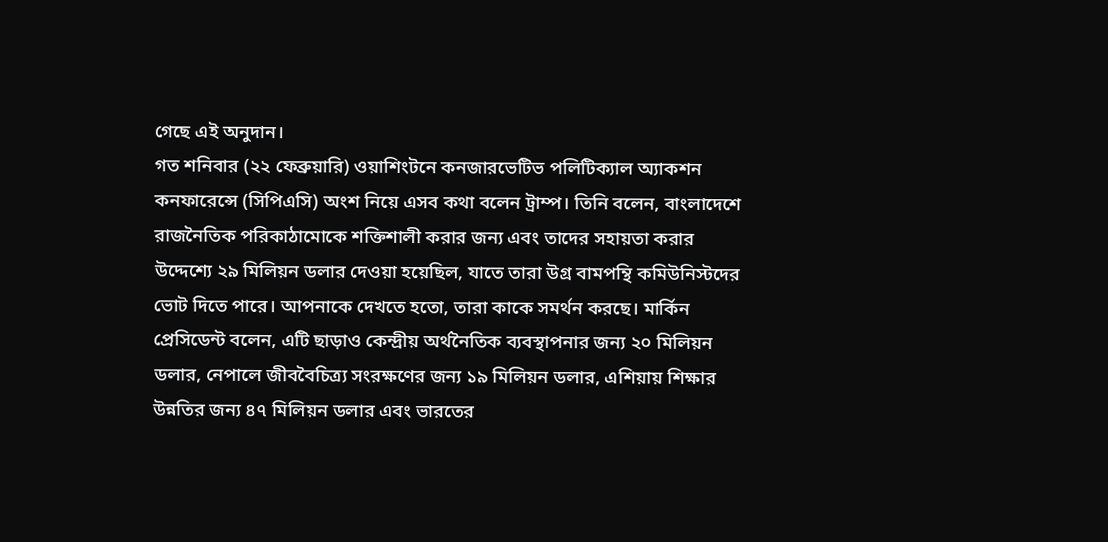গেছে এই অনুদান।
গত শনিবার (২২ ফেব্রুয়ারি) ওয়াশিংটনে কনজারভেটিভ পলিটিক্যাল অ্যাকশন কনফারেন্সে (সিপিএসি) অংশ নিয়ে এসব কথা বলেন ট্রাম্প। তিনি বলেন, বাংলাদেশে রাজনৈতিক পরিকাঠামোকে শক্তিশালী করার জন্য এবং তাদের সহায়তা করার উদ্দেশ্যে ২৯ মিলিয়ন ডলার দেওয়া হয়েছিল, যাতে তারা উগ্র বামপন্থি কমিউনিস্টদের ভোট দিতে পারে। আপনাকে দেখতে হতো, তারা কাকে সমর্থন করছে। মার্কিন প্রেসিডেন্ট বলেন, এটি ছাড়াও কেন্দ্রীয় অর্থনৈতিক ব্যবস্থাপনার জন্য ২০ মিলিয়ন ডলার, নেপালে জীববৈচিত্র্য সংরক্ষণের জন্য ১৯ মিলিয়ন ডলার, এশিয়ায় শিক্ষার উন্নতির জন্য ৪৭ মিলিয়ন ডলার এবং ভারতের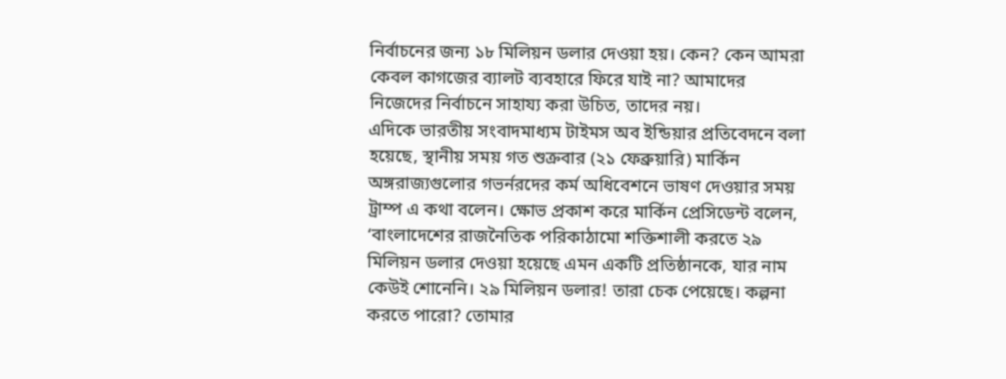নির্বাচনের জন্য ১৮ মিলিয়ন ডলার দেওয়া হয়। কেন? কেন আমরা কেবল কাগজের ব্যালট ব্যবহারে ফিরে যাই না? আমাদের নিজেদের নির্বাচনে সাহায্য করা উচিত, তাদের নয়।
এদিকে ভারতীয় সংবাদমাধ্যম টাইমস অব ইন্ডিয়ার প্রতিবেদনে বলা হয়েছে, স্থানীয় সময় গত শুক্রবার (২১ ফেব্রুয়ারি) মার্কিন অঙ্গরাজ্যগুলোর গভর্নরদের কর্ম অধিবেশনে ভাষণ দেওয়ার সময় ট্রাম্প এ কথা বলেন। ক্ষোভ প্রকাশ করে মার্কিন প্রেসিডেন্ট বলেন, ‘বাংলাদেশের রাজনৈতিক পরিকাঠামো শক্তিশালী করতে ২৯ মিলিয়ন ডলার দেওয়া হয়েছে এমন একটি প্রতিষ্ঠানকে, যার নাম কেউই শোনেনি। ২৯ মিলিয়ন ডলার! তারা চেক পেয়েছে। কল্পনা করতে পারো? তোমার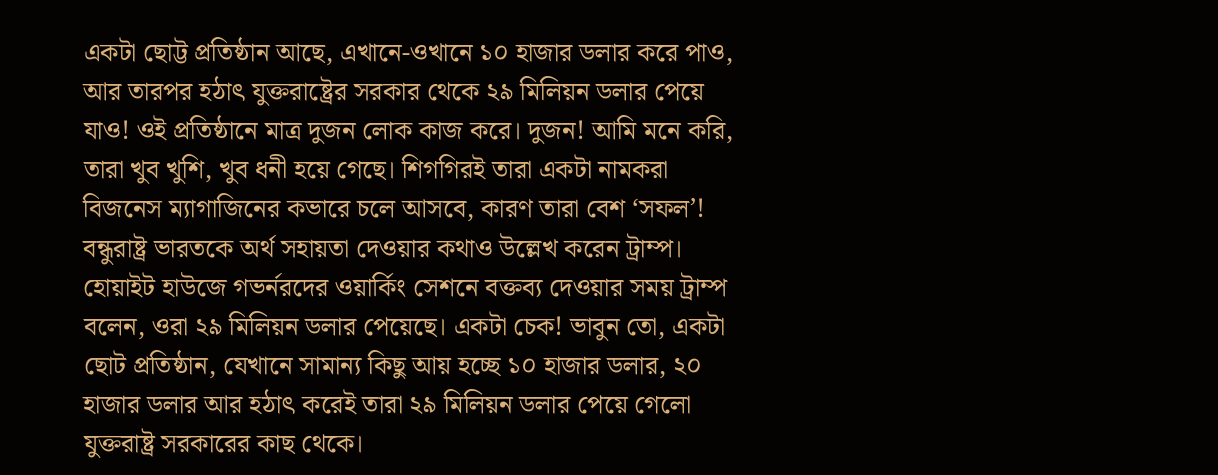একটা ছোট্ট প্রতিষ্ঠান আছে, এখানে-ওখানে ১০ হাজার ডলার করে পাও, আর তারপর হঠাৎ যুক্তরাষ্ট্রের সরকার থেকে ২৯ মিলিয়ন ডলার পেয়ে যাও! ওই প্রতিষ্ঠানে মাত্র দুজন লোক কাজ করে। দুজন! আমি মনে করি, তারা খুব খুশি, খুব ধনী হয়ে গেছে। শিগগিরই তারা একটা নামকরা বিজনেস ম্যাগাজিনের কভারে চলে আসবে, কারণ তারা বেশ ‘সফল’! বন্ধুরাষ্ট্র ভারতকে অর্থ সহায়তা দেওয়ার কথাও উল্লেখ করেন ট্রাম্প।
হোয়াইট হাউজে গভর্নরদের ওয়ার্কিং সেশনে বক্তব্য দেওয়ার সময় ট্রাম্প বলেন, ওরা ২৯ মিলিয়ন ডলার পেয়েছে। একটা চেক! ভাবুন তো, একটা ছোট প্রতিষ্ঠান, যেখানে সামান্য কিছু আয় হচ্ছে ১০ হাজার ডলার, ২০ হাজার ডলার আর হঠাৎ করেই তারা ২৯ মিলিয়ন ডলার পেয়ে গেলো যুক্তরাষ্ট্র সরকারের কাছ থেকে।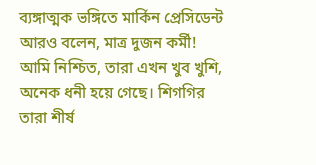ব্যঙ্গাত্মক ভঙ্গিতে মার্কিন প্রেসিডেন্ট আরও বলেন, মাত্র দুজন কর্মী! আমি নিশ্চিত, তারা এখন খুব খুশি, অনেক ধনী হয়ে গেছে। শিগগির তারা শীর্ষ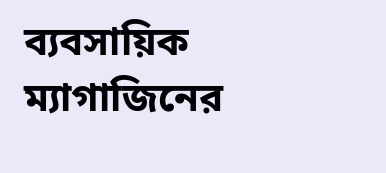ব্যবসায়িক ম্যাগাজিনের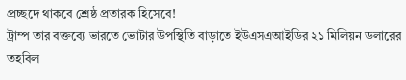প্রচ্ছদে থাকবে শ্রেষ্ঠ প্রতারক হিসেবে!
ট্রাম্প তার বক্তব্যে ভারতে ভোটার উপস্থিতি বাড়াতে ইউএসএআইডির ২১ মিলিয়ন ডলারের তহবিল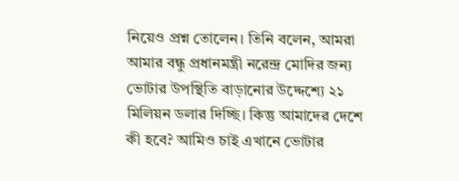নিয়েও প্রশ্ন তোলেন। তিনি বলেন, আমরা আমার বন্ধু প্রধানমন্ত্রী নরেন্দ্র মোদির জন্য ভোটার উপস্থিতি বাড়ানোর উদ্দেশ্যে ২১ মিলিয়ন ডলার দিচ্ছি। কিন্তু আমাদের দেশে কী হবে? আমিও চাই এখানে ভোটার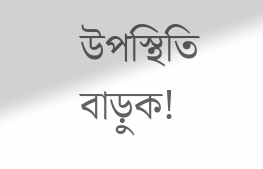উপস্থিতি বাড়ুক!